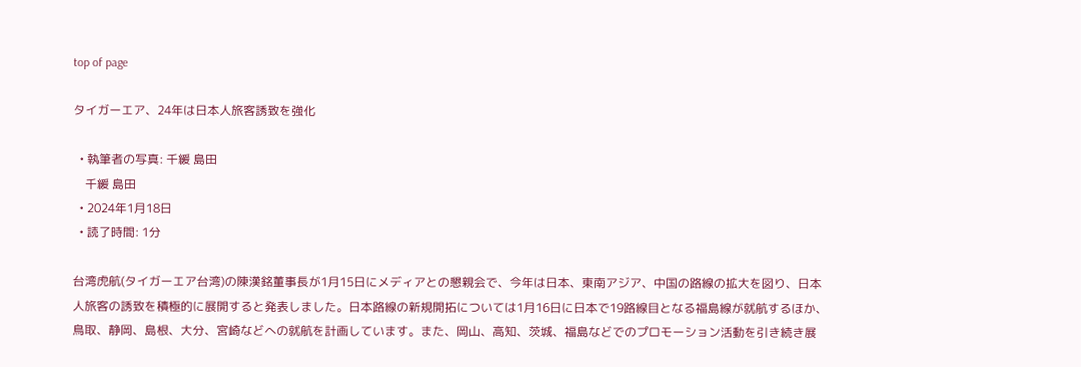top of page

タイガーエア、24年は日本人旅客誘致を強化

  • 執筆者の写真: 千緩 島田
    千緩 島田
  • 2024年1月18日
  • 読了時間: 1分

台湾虎航(タイガーエア台湾)の陳漢銘董事長が1月15日にメディアとの懇親会で、今年は日本、東南アジア、中国の路線の拡大を図り、日本人旅客の誘致を積極的に展開すると発表しました。日本路線の新規開拓については1月16日に日本で19路線目となる福島線が就航するほか、鳥取、静岡、島根、大分、宮崎などへの就航を計画しています。また、岡山、高知、茨城、福島などでのプロモーション活動を引き続き展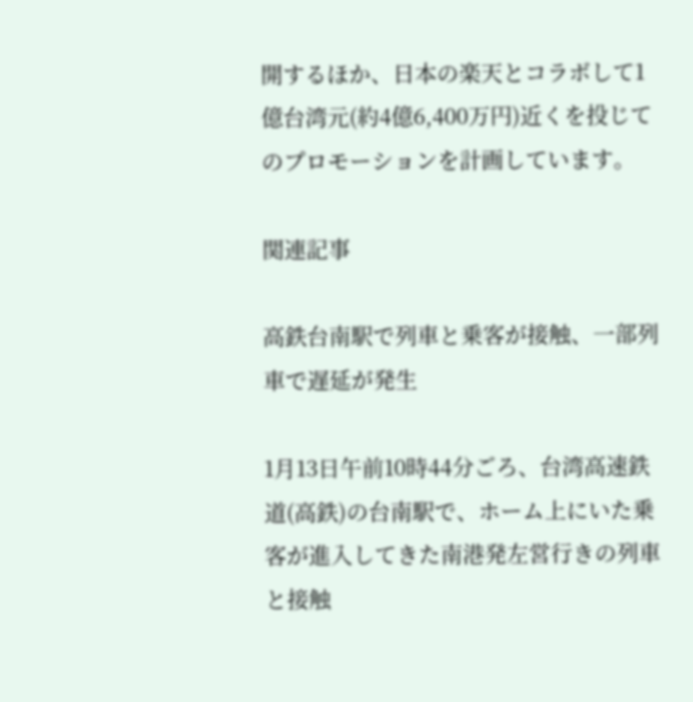開するほか、日本の楽天とコラボして1億台湾元(約4億6,400万円)近くを投じてのプロモーションを計画しています。

関連記事

高鉄台南駅で列車と乗客が接触、一部列車で遅延が発生

1月13日午前10時44分ごろ、台湾高速鉄道(高鉄)の台南駅で、ホーム上にいた乗客が進入してきた南港発左営行きの列車と接触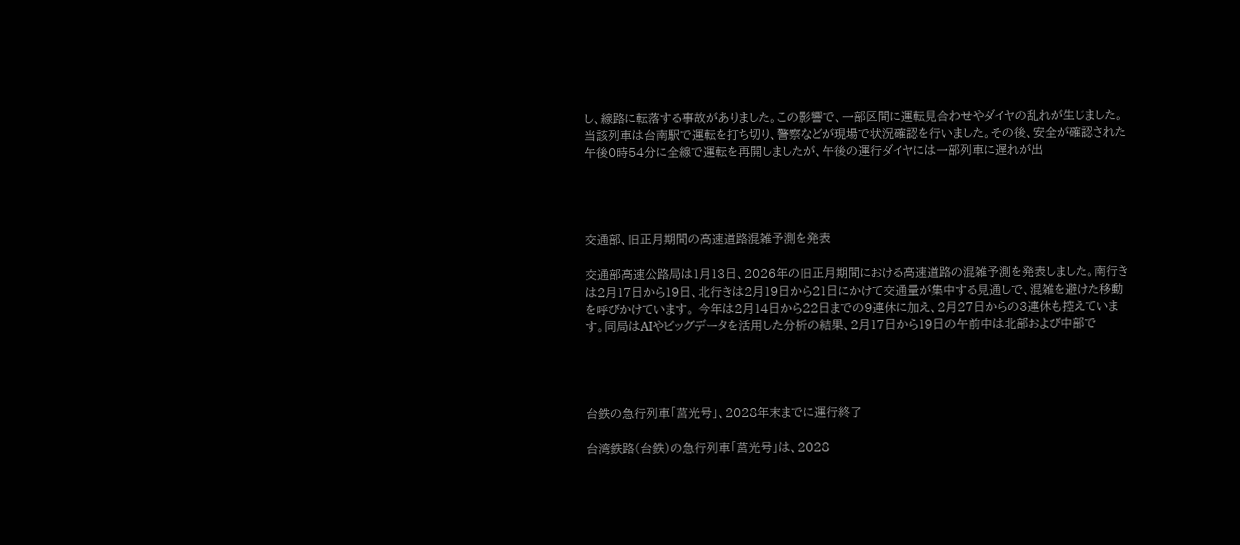し、線路に転落する事故がありました。この影響で、一部区間に運転見合わせやダイヤの乱れが生じました。 当該列車は台南駅で運転を打ち切り、警察などが現場で状況確認を行いました。その後、安全が確認された午後0時54分に全線で運転を再開しましたが、午後の運行ダイヤには一部列車に遅れが出




交通部、旧正月期間の高速道路混雑予測を発表

交通部高速公路局は1月13日、2026年の旧正月期間における高速道路の混雑予測を発表しました。南行きは2月17日から19日、北行きは2月19日から21日にかけて交通量が集中する見通しで、混雑を避けた移動を呼びかけています。 今年は2月14日から22日までの9連休に加え、2月27日からの3連休も控えています。同局はAIやビッグデータを活用した分析の結果、2月17日から19日の午前中は北部および中部で




台鉄の急行列車「莒光号」、2028年末までに運行終了

台湾鉄路(台鉄)の急行列車「莒光号」は、2028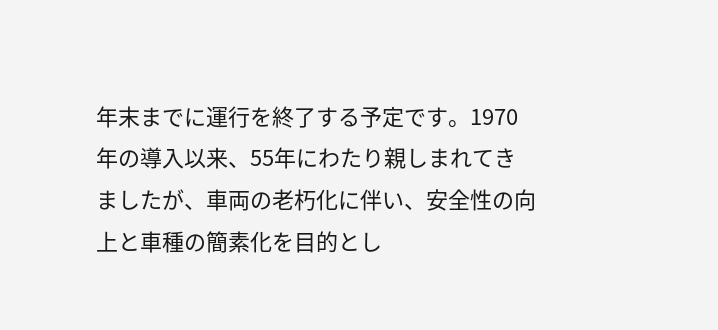年末までに運行を終了する予定です。1970年の導入以来、55年にわたり親しまれてきましたが、車両の老朽化に伴い、安全性の向上と車種の簡素化を目的とし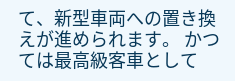て、新型車両への置き換えが進められます。 かつては最高級客車として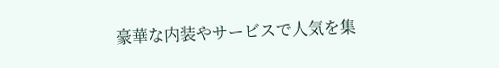豪華な内装やサービスで人気を集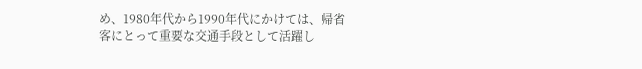め、1980年代から1990年代にかけては、帰省客にとって重要な交通手段として活躍し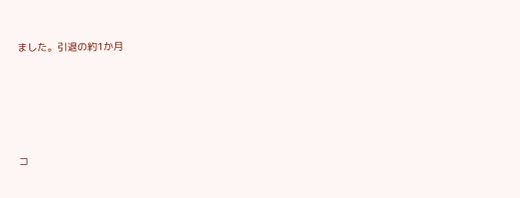ました。引退の約1か月





コ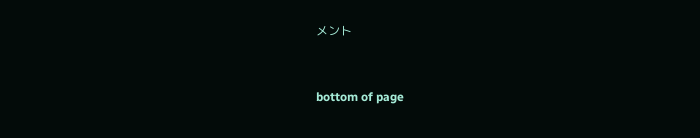メント


bottom of page